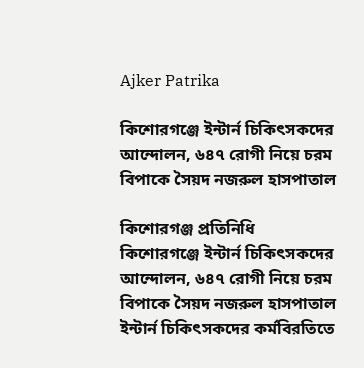Ajker Patrika

কিশোরগঞ্জে ইন্টার্ন চিকিৎসকদের আন্দোলন, ৬৪৭ রোগী নিয়ে চরম বিপাকে সৈয়দ নজরুল হাসপাতাল

কিশোরগঞ্জ প্রতিনিধি
কিশোরগঞ্জে ইন্টার্ন চিকিৎসকদের আন্দোলন, ৬৪৭ রোগী নিয়ে চরম বিপাকে সৈয়দ নজরুল হাসপাতাল
ইন্টার্ন চিকিৎসকদের কর্মবিরতিতে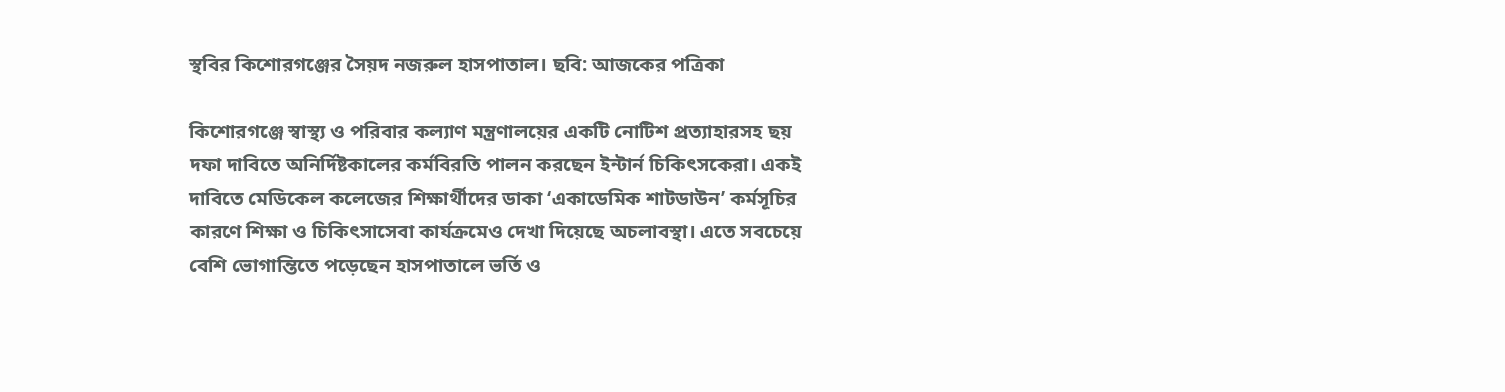স্থবির কিশোরগঞ্জের সৈয়দ নজরুল হাসপাতাল। ছবি: আজকের পত্রিকা

কিশোরগঞ্জে স্বাস্থ্য ও পরিবার কল্যাণ মন্ত্রণালয়ের একটি নোটিশ প্রত্যাহারসহ ছয় দফা দাবিতে অনির্দিষ্টকালের কর্মবিরতি পালন করছেন ইন্টার্ন চিকিৎসকেরা। একই দাবিতে মেডিকেল কলেজের শিক্ষার্থীদের ডাকা ‘একাডেমিক শাটডাউন’ কর্মসূচির কারণে শিক্ষা ও চিকিৎসাসেবা কার্যক্রমেও দেখা দিয়েছে অচলাবস্থা। এতে সবচেয়ে বেশি ভোগান্তিতে পড়েছেন হাসপাতালে ভর্তি ও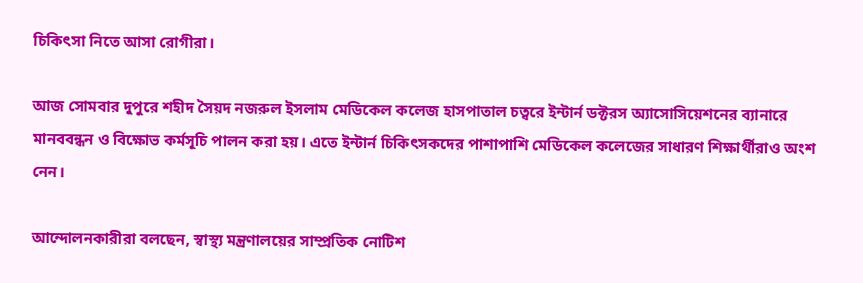চিকিৎসা নিতে আসা রোগীরা।

আজ সোমবার দুপুরে শহীদ সৈয়দ নজরুল ইসলাম মেডিকেল কলেজ হাসপাতাল চত্বরে ইন্টার্ন ডক্টরস অ্যাসোসিয়েশনের ব্যানারে মানববন্ধন ও বিক্ষোভ কর্মসূচি পালন করা হয়। এতে ইন্টার্ন চিকিৎসকদের পাশাপাশি মেডিকেল কলেজের সাধারণ শিক্ষার্থীরাও অংশ নেন।

আন্দোলনকারীরা বলছেন, স্বাস্থ্য মন্ত্রণালয়ের সাম্প্রতিক নোটিশ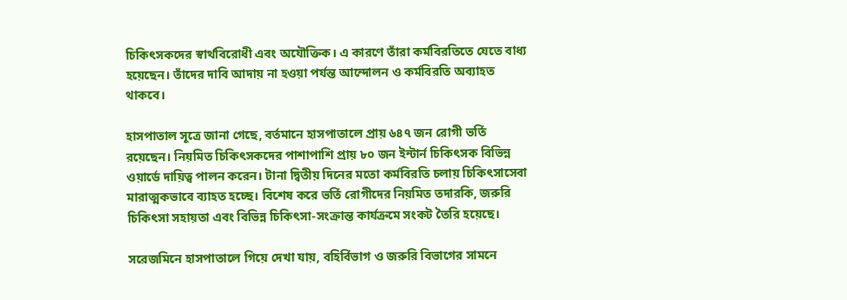চিকিৎসকদের স্বার্থবিরোধী এবং অযৌক্তিক। এ কারণে তাঁরা কর্মবিরতিতে যেতে বাধ্য হয়েছেন। তাঁদের দাবি আদায় না হওয়া পর্যন্ত আন্দোলন ও কর্মবিরতি অব্যাহত থাকবে।

হাসপাতাল সূত্রে জানা গেছে, বর্তমানে হাসপাতালে প্রায় ৬৪৭ জন রোগী ভর্তি রয়েছেন। নিয়মিত চিকিৎসকদের পাশাপাশি প্রায় ৮০ জন ইন্টার্ন চিকিৎসক বিভিন্ন ওয়ার্ডে দায়িত্ব পালন করেন। টানা দ্বিতীয় দিনের মতো কর্মবিরতি চলায় চিকিৎসাসেবা মারাত্মকভাবে ব্যাহত হচ্ছে। বিশেষ করে ভর্তি রোগীদের নিয়মিত তদারকি, জরুরি চিকিৎসা সহায়তা এবং বিভিন্ন চিকিৎসা-সংক্রান্ত কার্যক্রমে সংকট তৈরি হয়েছে।

সরেজমিনে হাসপাতালে গিয়ে দেখা যায়, বহির্বিভাগ ও জরুরি বিভাগের সামনে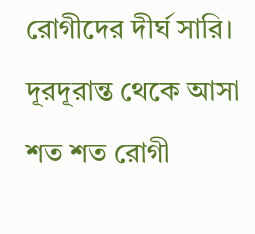রোগীদের দীর্ঘ সারি। দূরদূরান্ত থেকে আসা শত শত রোগী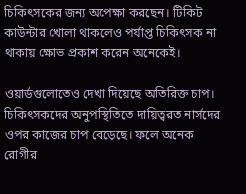চিকিৎসকের জন্য অপেক্ষা করছেন। টিকিট কাউন্টার খোলা থাকলেও পর্যাপ্ত চিকিৎসক না থাকায় ক্ষোভ প্রকাশ করেন অনেকেই।

ওয়ার্ডগুলোতেও দেখা দিয়েছে অতিরিক্ত চাপ। চিকিৎসকদের অনুপস্থিতিতে দায়িত্বরত নার্সদের ওপর কাজের চাপ বেড়েছে। ফলে অনেক রোগীর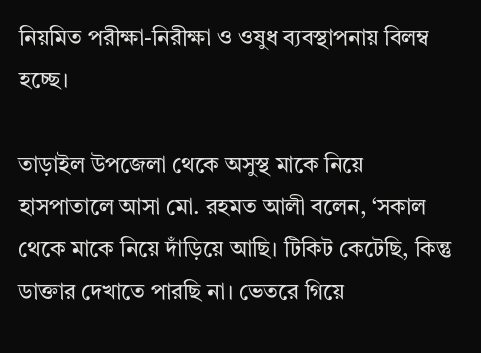নিয়মিত পরীক্ষা-নিরীক্ষা ও ওষুধ ব্যবস্থাপনায় বিলম্ব হচ্ছে।

তাড়াইল উপজেলা থেকে অসুস্থ মাকে নিয়ে হাসপাতালে আসা মো. রহমত আলী বলেন, ‘সকাল থেকে মাকে নিয়ে দাঁড়িয়ে আছি। টিকিট কেটেছি, কিন্তু ডাক্তার দেখাতে পারছি না। ভেতরে গিয়ে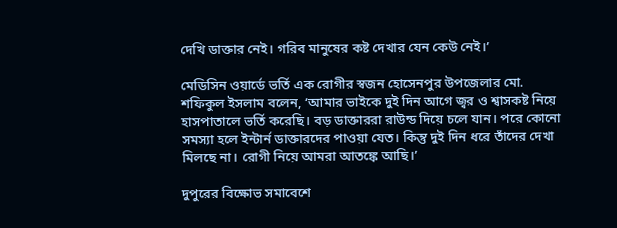দেখি ডাক্তার নেই। গরিব মানুষের কষ্ট দেখার যেন কেউ নেই।’

মেডিসিন ওয়ার্ডে ভর্তি এক রোগীর স্বজন হোসেনপুর উপজেলার মো. শফিকুল ইসলাম বলেন, ‘আমার ভাইকে দুই দিন আগে জ্বর ও শ্বাসকষ্ট নিয়ে হাসপাতালে ভর্তি করেছি। বড় ডাক্তাররা রাউন্ড দিয়ে চলে যান। পরে কোনো সমস্যা হলে ইন্টার্ন ডাক্তারদের পাওয়া যেত। কিন্তু দুই দিন ধরে তাঁদের দেখা মিলছে না। রোগী নিয়ে আমরা আতঙ্কে আছি।’

দুপুরের বিক্ষোভ সমাবেশে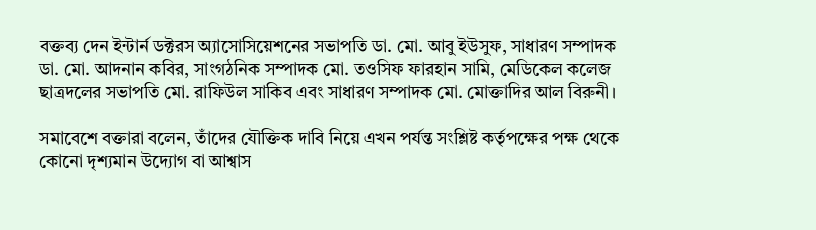বক্তব্য দেন ইন্টার্ন ডক্টরস অ্যাসোসিয়েশনের সভাপতি ডা. মো. আবু ইউসুফ, সাধারণ সম্পাদক ডা. মো. আদনান কবির, সাংগঠনিক সম্পাদক মো. তওসিফ ফারহান সামি, মেডিকেল কলেজ ছাত্রদলের সভাপতি মো. রাফিউল সাকিব এবং সাধারণ সম্পাদক মো. মোক্তাদির আল বিরুনী।

সমাবেশে বক্তারা বলেন, তাঁদের যৌক্তিক দাবি নিয়ে এখন পর্যন্ত সংশ্লিষ্ট কর্তৃপক্ষের পক্ষ থেকে কোনো দৃশ্যমান উদ্যোগ বা আশ্বাস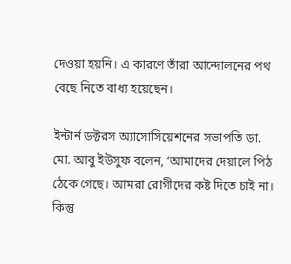দেওয়া হয়নি। এ কারণে তাঁরা আন্দোলনের পথ বেছে নিতে বাধ্য হয়েছেন।

ইন্টার্ন ডক্টরস অ্যাসোসিয়েশনের সভাপতি ডা. মো. আবু ইউসুফ বলেন, ‘আমাদের দেয়ালে পিঠ ঠেকে গেছে। আমরা রোগীদের কষ্ট দিতে চাই না। কিন্তু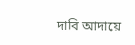দাবি আদায়ে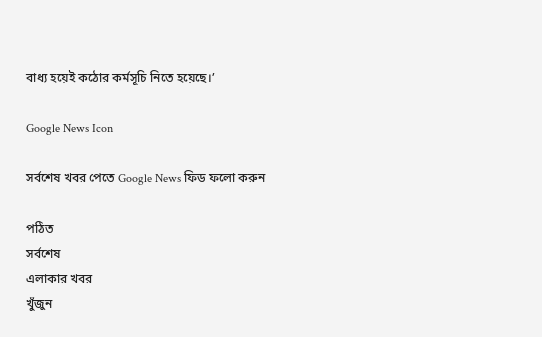বাধ্য হয়েই কঠোর কর্মসূচি নিতে হয়েছে।’

Google News Icon

সর্বশেষ খবর পেতে Google News ফিড ফলো করুন

পঠিত
সর্বশেষ
এলাকার খবর
খুঁজুন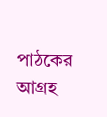পাঠকের আগ্রহ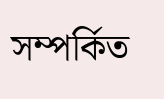সম্পর্কিত